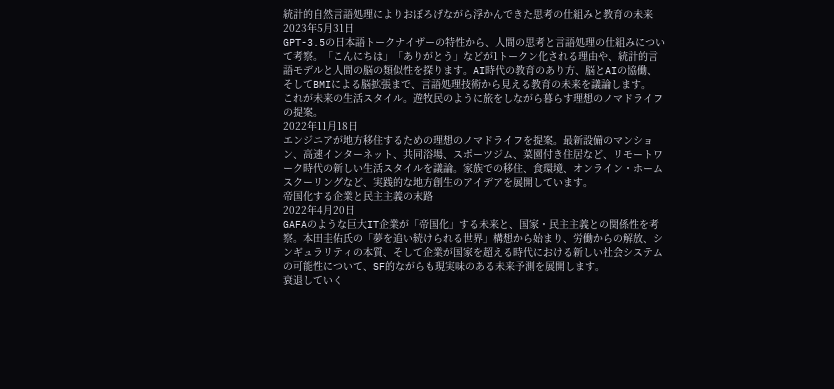統計的自然言語処理によりおぼろげながら浮かんできた思考の仕組みと教育の未来
2023年5月31日
GPT-3.5の日本語トークナイザーの特性から、人間の思考と言語処理の仕組みについて考察。「こんにちは」「ありがとう」などが1トークン化される理由や、統計的言語モデルと人間の脳の類似性を探ります。AI時代の教育のあり方、脳とAIの協働、そしてBMIによる脳拡張まで、言語処理技術から見える教育の未来を議論します。
これが未来の生活スタイル。遊牧民のように旅をしながら暮らす理想のノマドライフの提案。
2022年11月18日
エンジニアが地方移住するための理想のノマドライフを提案。最新設備のマンション、高速インターネット、共同浴場、スポーツジム、菜園付き住居など、リモートワーク時代の新しい生活スタイルを議論。家族での移住、食環境、オンライン・ホームスクーリングなど、実践的な地方創生のアイデアを展開しています。
帝国化する企業と民主主義の末路
2022年4月20日
GAFAのような巨大IT企業が「帝国化」する未来と、国家・民主主義との関係性を考察。本田圭佑氏の「夢を追い続けられる世界」構想から始まり、労働からの解放、シンギュラリティの本質、そして企業が国家を超える時代における新しい社会システムの可能性について、SF的ながらも現実味のある未来予測を展開します。
衰退していく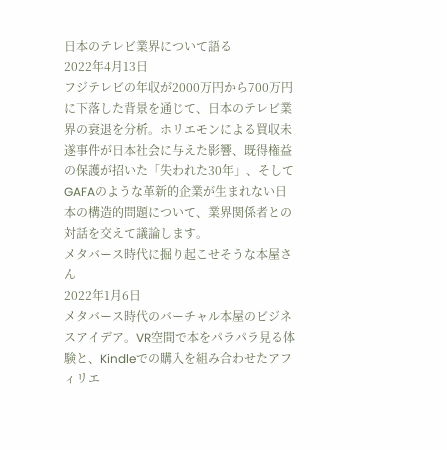日本のテレビ業界について語る
2022年4月13日
フジテレビの年収が2000万円から700万円に下落した背景を通じて、日本のテレビ業界の衰退を分析。ホリエモンによる買収未遂事件が日本社会に与えた影響、既得権益の保護が招いた「失われた30年」、そしてGAFAのような革新的企業が生まれない日本の構造的問題について、業界関係者との対話を交えて議論します。
メタバース時代に掘り起こせそうな本屋さん
2022年1月6日
メタバース時代のバーチャル本屋のビジネスアイデア。VR空間で本をパラパラ見る体験と、Kindleでの購入を組み合わせたアフィリエ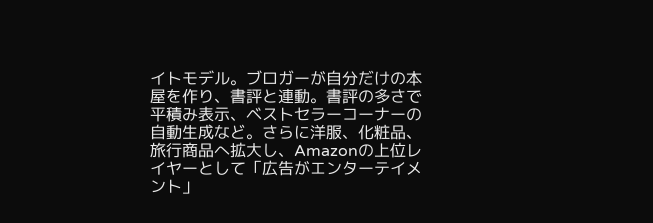イトモデル。ブロガーが自分だけの本屋を作り、書評と連動。書評の多さで平積み表示、ベストセラーコーナーの自動生成など。さらに洋服、化粧品、旅行商品へ拡大し、Amazonの上位レイヤーとして「広告がエンターテイメント」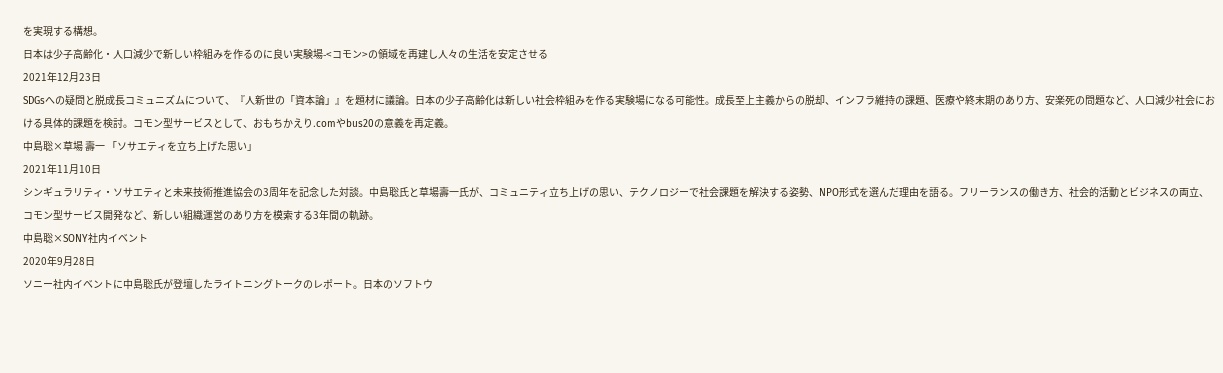を実現する構想。
日本は少子高齢化・人口減少で新しい枠組みを作るのに良い実験場-<コモン>の領域を再建し人々の生活を安定させる
2021年12月23日
SDGsへの疑問と脱成長コミュニズムについて、『人新世の「資本論」』を題材に議論。日本の少子高齢化は新しい社会枠組みを作る実験場になる可能性。成長至上主義からの脱却、インフラ維持の課題、医療や終末期のあり方、安楽死の問題など、人口減少社会における具体的課題を検討。コモン型サービスとして、おもちかえり.comやbus20の意義を再定義。
中島聡×草場 壽一 「ソサエティを立ち上げた思い」
2021年11月10日
シンギュラリティ・ソサエティと未来技術推進協会の3周年を記念した対談。中島聡氏と草場壽一氏が、コミュニティ立ち上げの思い、テクノロジーで社会課題を解決する姿勢、NPO形式を選んだ理由を語る。フリーランスの働き方、社会的活動とビジネスの両立、コモン型サービス開発など、新しい組織運営のあり方を模索する3年間の軌跡。
中島聡×SONY社内イベント
2020年9月28日
ソニー社内イベントに中島聡氏が登壇したライトニングトークのレポート。日本のソフトウ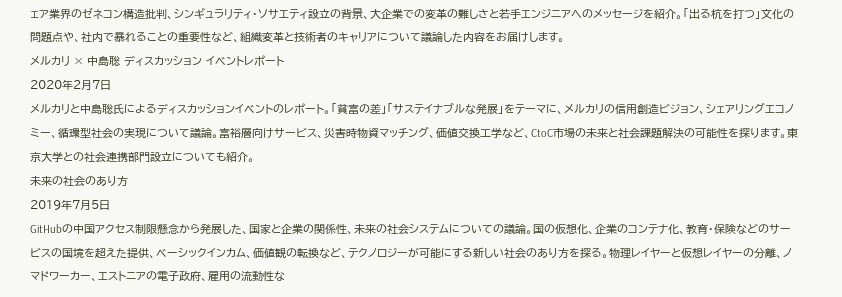ェア業界のゼネコン構造批判、シンギュラリティ・ソサエティ設立の背景、大企業での変革の難しさと若手エンジニアへのメッセージを紹介。「出る杭を打つ」文化の問題点や、社内で暴れることの重要性など、組織変革と技術者のキャリアについて議論した内容をお届けします。
メルカリ × 中島聡 ディスカッション イベントレポート
2020年2月7日
メルカリと中島聡氏によるディスカッションイベントのレポート。「貧富の差」「サステイナブルな発展」をテーマに、メルカリの信用創造ビジョン、シェアリングエコノミー、循環型社会の実現について議論。富裕層向けサービス、災害時物資マッチング、価値交換工学など、CtoC市場の未来と社会課題解決の可能性を探ります。東京大学との社会連携部門設立についても紹介。
未来の社会のあり方
2019年7月5日
GitHubの中国アクセス制限懸念から発展した、国家と企業の関係性、未来の社会システムについての議論。国の仮想化、企業のコンテナ化、教育・保険などのサービスの国境を超えた提供、ベーシックインカム、価値観の転換など、テクノロジーが可能にする新しい社会のあり方を探る。物理レイヤーと仮想レイヤーの分離、ノマドワーカー、エストニアの電子政府、雇用の流動性な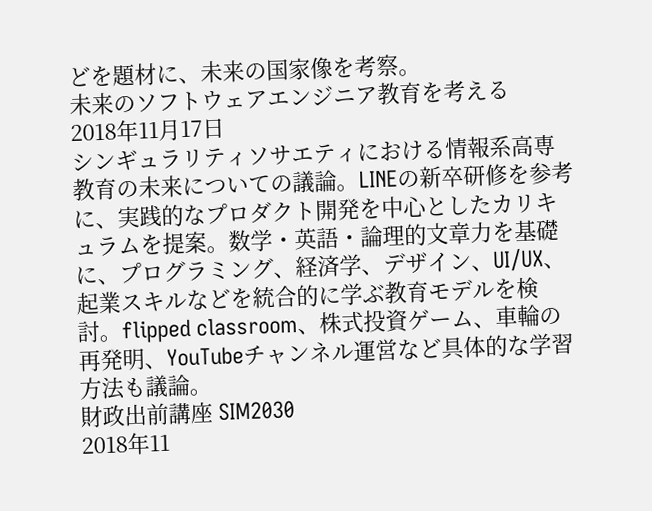どを題材に、未来の国家像を考察。
未来のソフトウェアエンジニア教育を考える
2018年11月17日
シンギュラリティソサエティにおける情報系高専教育の未来についての議論。LINEの新卒研修を参考に、実践的なプロダクト開発を中心としたカリキュラムを提案。数学・英語・論理的文章力を基礎に、プログラミング、経済学、デザイン、UI/UX、起業スキルなどを統合的に学ぶ教育モデルを検討。flipped classroom、株式投資ゲーム、車輪の再発明、YouTubeチャンネル運営など具体的な学習方法も議論。
財政出前講座 SIM2030
2018年11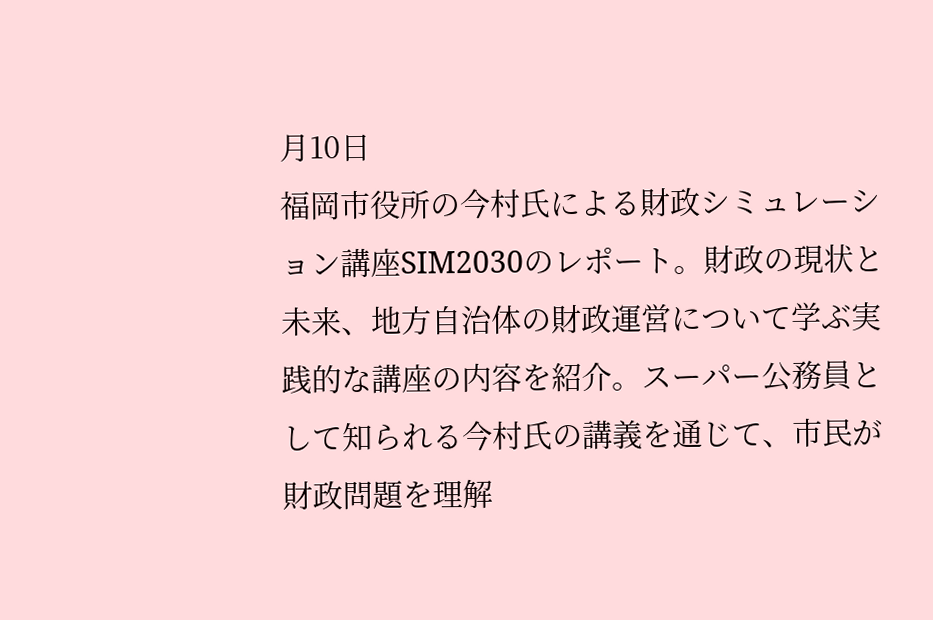月10日
福岡市役所の今村氏による財政シミュレーション講座SIM2030のレポート。財政の現状と未来、地方自治体の財政運営について学ぶ実践的な講座の内容を紹介。スーパー公務員として知られる今村氏の講義を通じて、市民が財政問題を理解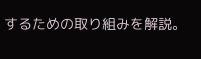するための取り組みを解説。